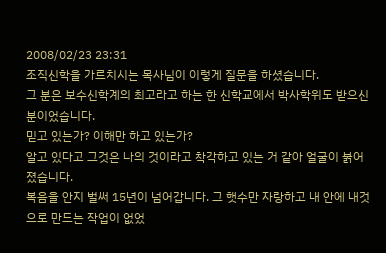2008/02/23 23:31
조직신학을 가르치시는 목사님이 이렇게 질문을 하셨습니다.
그 분은 보수신학계의 최고라고 하는 한 신학교에서 박사학위도 받으신 분이었습니다.
믿고 있는가? 이해만 하고 있는가?
알고 있다고 그것은 나의 것이라고 착각하고 있는 거 같아 얼굴이 붉어졌습니다.
복음을 안지 벌써 15년이 넘어갑니다. 그 햇수만 자랑하고 내 안에 내것으로 만드는 작업이 없었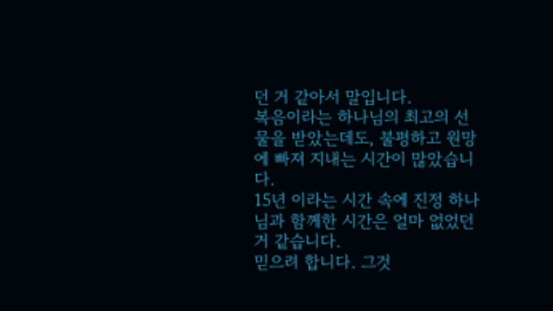던 거 같아서 말입니다.
복음이라는 하나님의 최고의 선물을 받았는데도, 불평하고 원망에 빠져 지내는 시간이 많았습니다.
15년 이라는 시간 속에 진정 하나님과 함께한 시간은 얼마 없었던 거 같습니다.
믿으려 합니다. 그것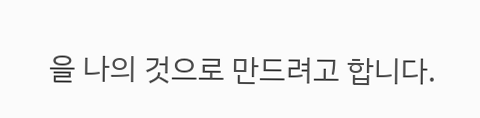을 나의 것으로 만드려고 합니다.